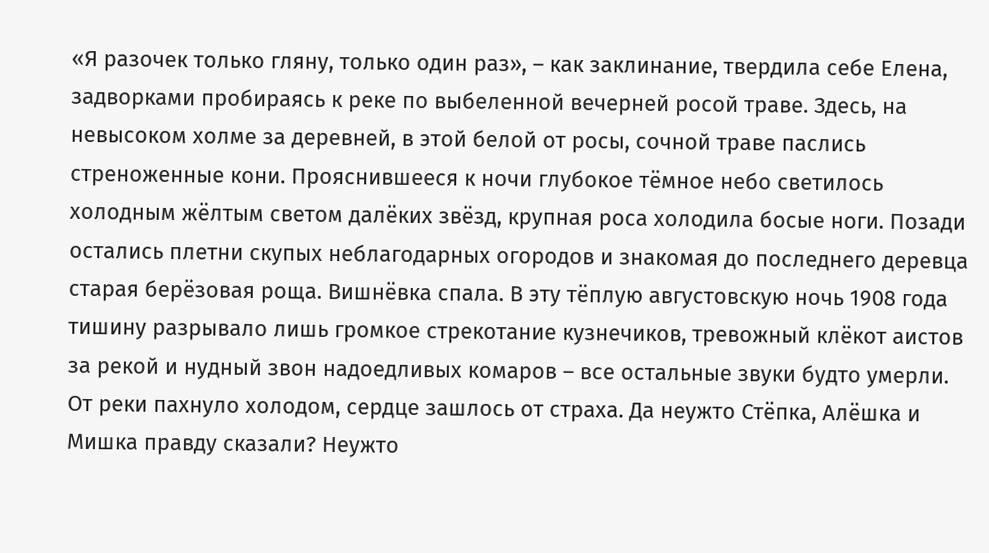«Я разочек только гляну, только один раз», – как заклинание, твердила себе Елена, задворками пробираясь к реке по выбеленной вечерней росой траве. Здесь, на невысоком холме за деревней, в этой белой от росы, сочной траве паслись стреноженные кони. Прояснившееся к ночи глубокое тёмное небо светилось холодным жёлтым светом далёких звёзд, крупная роса холодила босые ноги. Позади остались плетни скупых неблагодарных огородов и знакомая до последнего деревца старая берёзовая роща. Вишнёвка спала. В эту тёплую августовскую ночь 1908 года тишину разрывало лишь громкое стрекотание кузнечиков, тревожный клёкот аистов за рекой и нудный звон надоедливых комаров – все остальные звуки будто умерли. От реки пахнуло холодом, сердце зашлось от страха. Да неужто Стёпка, Алёшка и Мишка правду сказали? Неужто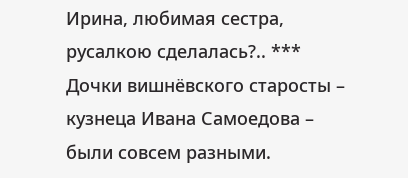Ирина, любимая сестра, русалкою сделалась?.. *** Дочки вишнёвского старосты – кузнеца Ивана Самоедова – были совсем разными.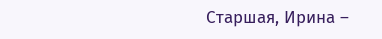Старшая, Ирина –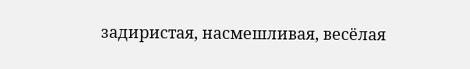задиристая, насмешливая, весёлая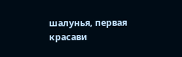шалунья, первая красави